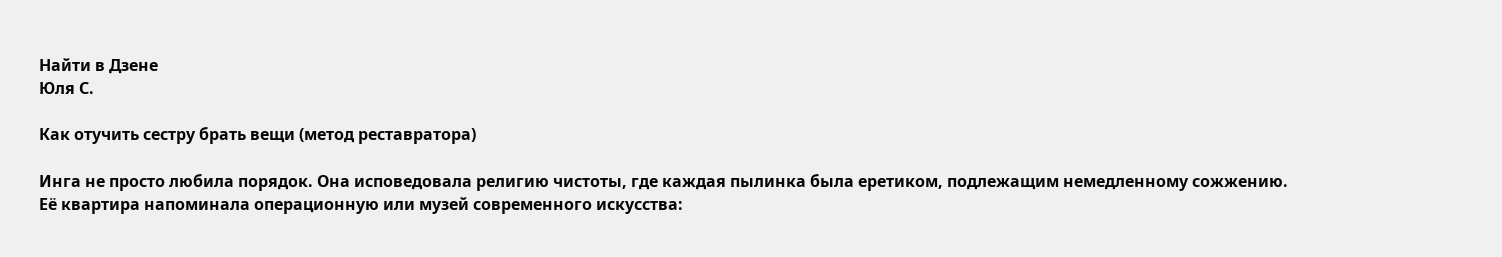Найти в Дзене
Юля С.

Как отучить сестру брать вещи (метод реставратора)

Инга не просто любила порядок. Она исповедовала религию чистоты, где каждая пылинка была еретиком, подлежащим немедленному сожжению. Её квартира напоминала операционную или музей современного искусства: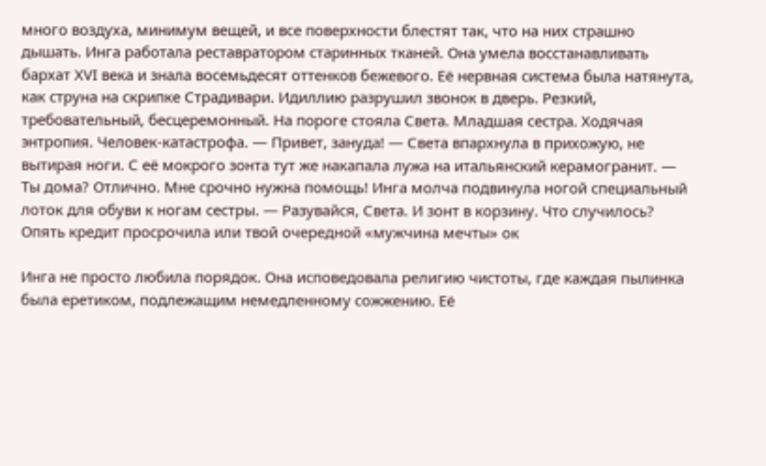много воздуха, минимум вещей, и все поверхности блестят так, что на них страшно дышать. Инга работала реставратором старинных тканей. Она умела восстанавливать бархат XVI века и знала восемьдесят оттенков бежевого. Её нервная система была натянута, как струна на скрипке Страдивари. Идиллию разрушил звонок в дверь. Резкий, требовательный, бесцеремонный. На пороге стояла Света. Младшая сестра. Ходячая энтропия. Человек-катастрофа. — Привет, зануда! — Света впархнула в прихожую, не вытирая ноги. С её мокрого зонта тут же накапала лужа на итальянский керамогранит. — Ты дома? Отлично. Мне срочно нужна помощь! Инга молча подвинула ногой специальный лоток для обуви к ногам сестры. — Разувайся, Света. И зонт в корзину. Что случилось? Опять кредит просрочила или твой очередной «мужчина мечты» ок

Инга не просто любила порядок. Она исповедовала религию чистоты, где каждая пылинка была еретиком, подлежащим немедленному сожжению. Её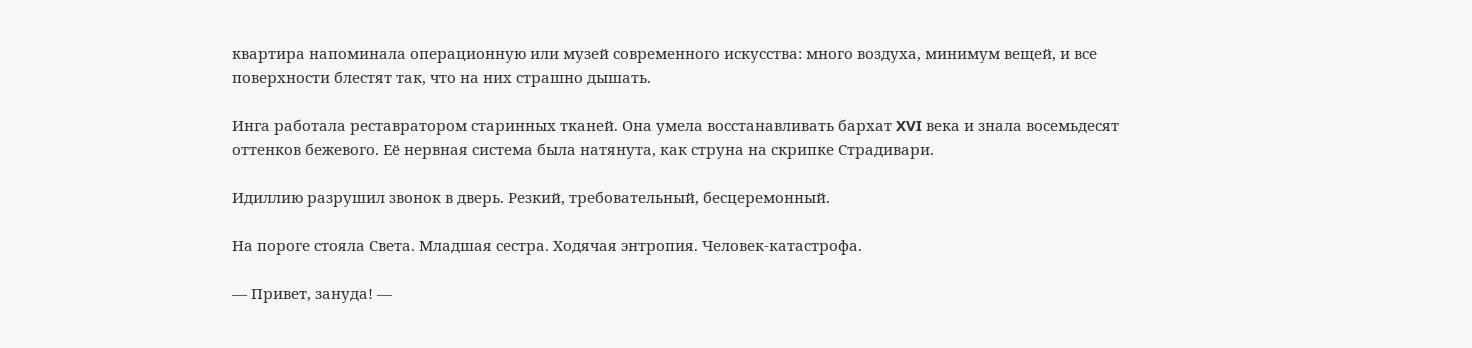квартира напоминала операционную или музей современного искусства: много воздуха, минимум вещей, и все поверхности блестят так, что на них страшно дышать.

Инга работала реставратором старинных тканей. Она умела восстанавливать бархат XVI века и знала восемьдесят оттенков бежевого. Её нервная система была натянута, как струна на скрипке Страдивари.

Идиллию разрушил звонок в дверь. Резкий, требовательный, бесцеремонный.

На пороге стояла Света. Младшая сестра. Ходячая энтропия. Человек-катастрофа.

— Привет, зануда! —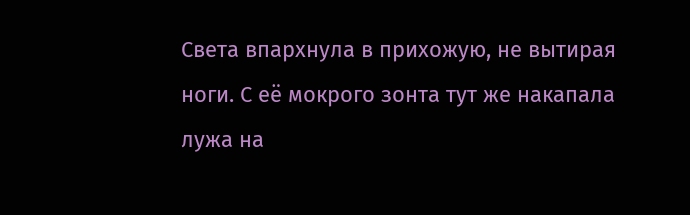Света впархнула в прихожую, не вытирая ноги. С её мокрого зонта тут же накапала лужа на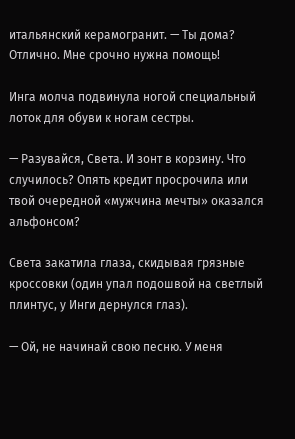итальянский керамогранит. — Ты дома? Отлично. Мне срочно нужна помощь!

Инга молча подвинула ногой специальный лоток для обуви к ногам сестры.

— Разувайся, Света. И зонт в корзину. Что случилось? Опять кредит просрочила или твой очередной «мужчина мечты» оказался альфонсом?

Света закатила глаза, скидывая грязные кроссовки (один упал подошвой на светлый плинтус, у Инги дернулся глаз).

— Ой, не начинай свою песню. У меня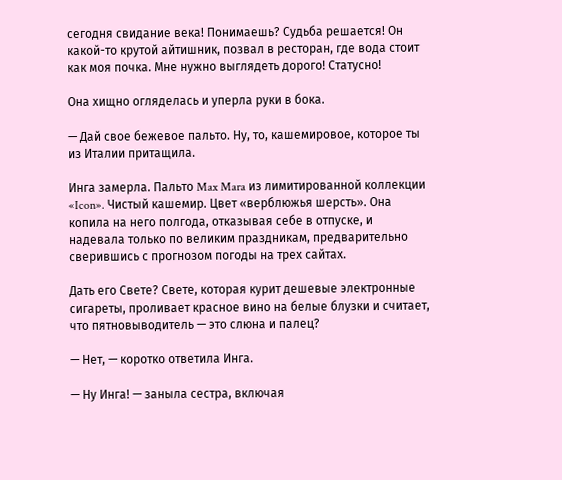сегодня свидание века! Понимаешь? Судьба решается! Он какой-то крутой айтишник, позвал в ресторан, где вода стоит как моя почка. Мне нужно выглядеть дорого! Статусно!

Она хищно огляделась и уперла руки в бока.

— Дай свое бежевое пальто. Ну, то, кашемировое, которое ты из Италии притащила.

Инга замерла. Пальто Max Mara из лимитированной коллекции «Icon». Чистый кашемир. Цвет «верблюжья шерсть». Она копила на него полгода, отказывая себе в отпуске, и надевала только по великим праздникам, предварительно сверившись с прогнозом погоды на трех сайтах.

Дать его Свете? Свете, которая курит дешевые электронные сигареты, проливает красное вино на белые блузки и считает, что пятновыводитель — это слюна и палец?

— Нет, — коротко ответила Инга.

— Ну Инга! — заныла сестра, включая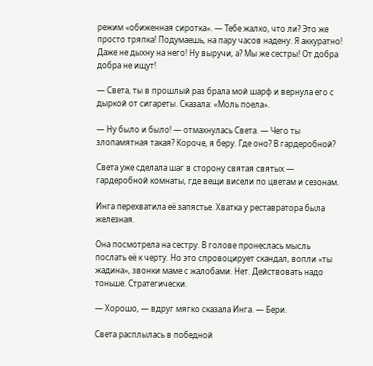режим «обиженная сиротка». — Тебе жалко, что ли? Это же просто тряпка! Подумаешь, на пару часов надену. Я аккуратно! Даже не дыхну на него! Ну выручи, а? Мы же сестры! От добра добра не ищут!

— Света, ты в прошлый раз брала мой шарф и вернула его с дыркой от сигареты. Сказала: «Моль поела».

— Ну было и было! — отмахнулась Света. — Чего ты злопамятная такая? Короче, я беру. Где оно? В гардеробной?

Света уже сделала шаг в сторону святая святых — гардеробной комнаты, где вещи висели по цветам и сезонам.

Инга перехватила её запястье. Хватка у реставратора была железная.

Она посмотрела на сестру. В голове пронеслась мысль послать её к черту. Но это спровоцирует скандал, вопли «ты жадина», звонки маме с жалобами. Нет. Действовать надо тоньше. Стратегически.

— Хорошо, — вдруг мягко сказала Инга. — Бери.

Света расплылась в победной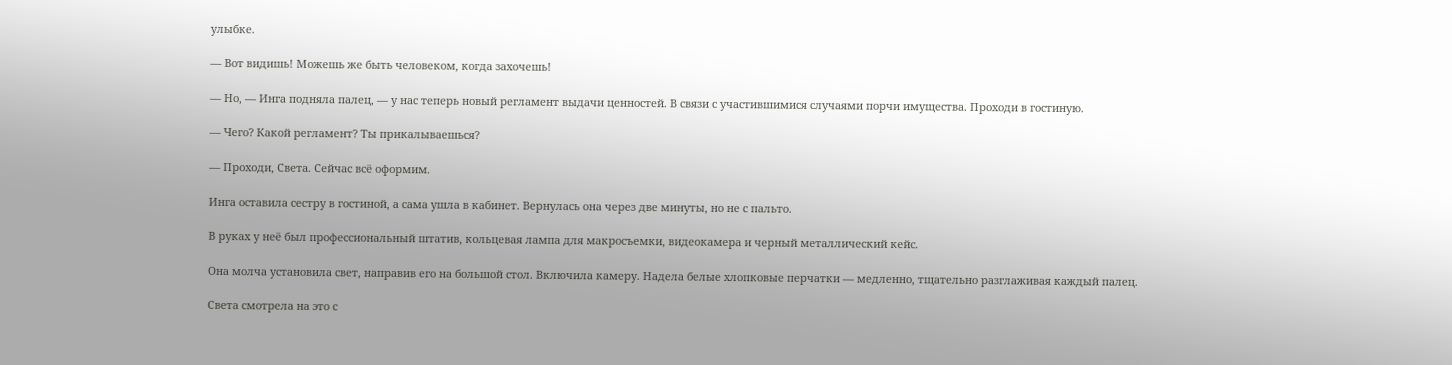улыбке.

— Вот видишь! Можешь же быть человеком, когда захочешь!

— Но, — Инга подняла палец, — у нас теперь новый регламент выдачи ценностей. В связи с участившимися случаями порчи имущества. Проходи в гостиную.

— Чего? Какой регламент? Ты прикалываешься?

— Проходи, Света. Сейчас всё оформим.

Инга оставила сестру в гостиной, а сама ушла в кабинет. Вернулась она через две минуты, но не с пальто.

В руках у неё был профессиональный штатив, кольцевая лампа для макросъемки, видеокамера и черный металлический кейс.

Она молча установила свет, направив его на большой стол. Включила камеру. Надела белые хлопковые перчатки — медленно, тщательно разглаживая каждый палец.

Света смотрела на это с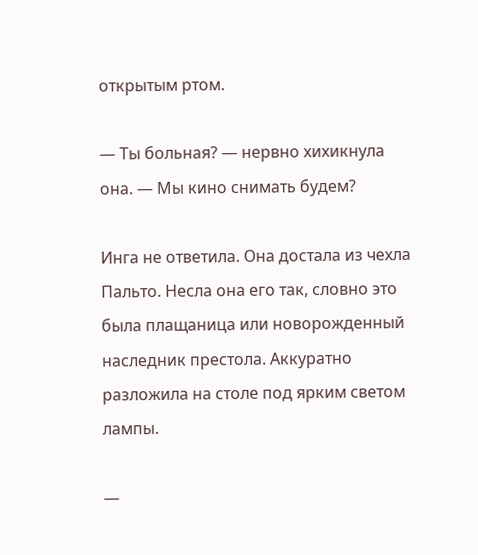открытым ртом.

— Ты больная? — нервно хихикнула она. — Мы кино снимать будем?

Инга не ответила. Она достала из чехла Пальто. Несла она его так, словно это была плащаница или новорожденный наследник престола. Аккуратно разложила на столе под ярким светом лампы.

—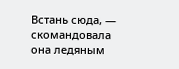Встань сюда, — скомандовала она ледяным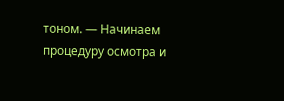тоном. — Начинаем процедуру осмотра и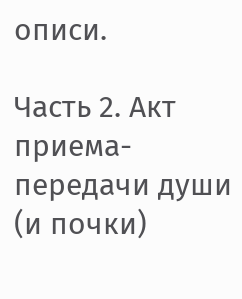описи.

Часть 2. Акт приема-передачи души (и почки)